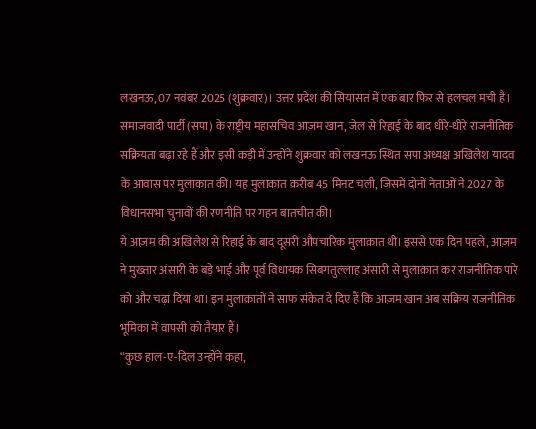लखनऊ, 07 नवंबर 2025 (शुक्रवार)। उत्तर प्रदेश की सियासत में एक बार फिर से हलचल मची है। समाजवादी पार्टी (सपा) के राष्ट्रीय महासचिव आज़म खान, जेल से रिहाई के बाद धीरे-धीरे राजनीतिक सक्रियता बढ़ा रहे हैं और इसी कड़ी में उन्होंने शुक्रवार को लखनऊ स्थित सपा अध्यक्ष अखिलेश यादव के आवास पर मुलाकात की। यह मुलाकात क़रीब 45 मिनट चली, जिसमें दोनों नेताओं ने 2027 के विधानसभा चुनावों की रणनीति पर गहन बातचीत की।
ये आज़म की अखिलेश से रिहाई के बाद दूसरी औपचारिक मुलाक़ात थी। इससे एक दिन पहले, आज़म ने मुख्तार अंसारी के बड़े भाई और पूर्व विधायक सिबगतुल्लाह अंसारी से मुलाक़ात कर राजनीतिक पारे को और चढ़ा दिया था। इन मुलाक़ातों ने साफ संकेत दे दिए हैं कि आज़म खान अब सक्रिय राजनीतिक भूमिका में वापसी को तैयार हैं।
“कुछ हाल-ए-दिल उन्होंने कहा,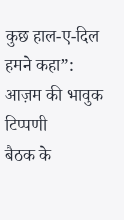कुछ हाल-ए-दिल हमने कहा”: आज़म की भावुक टिप्पणी
बैठक के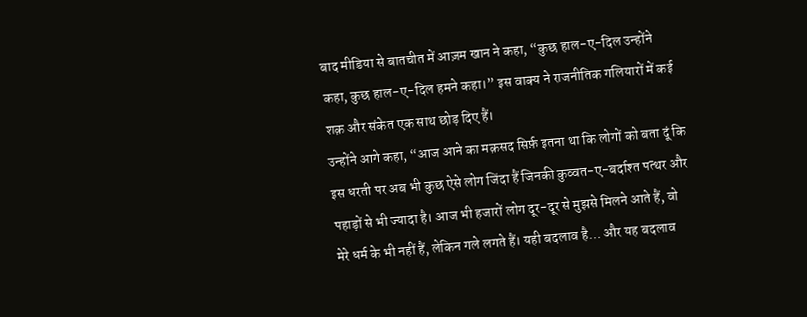बाद मीडिया से बातचीत में आज़म खान ने कहा, “कुछ हाल-ए-दिल उन्होंने कहा, कुछ हाल-ए-दिल हमने कहा।” इस वाक्य ने राजनीतिक गलियारों में कई शक़ और संकेत एक साथ छोड़ दिए हैं।
उन्होंने आगे कहा, “आज आने का मक़सद सिर्फ़ इतना था कि लोगों को बता दूं कि इस धरती पर अब भी कुछ ऐसे लोग जिंदा हैं जिनकी कुव्वत-ए-बर्दाश्त पत्थर और पहाड़ों से भी ज्यादा है। आज भी हजारों लोग दूर-दूर से मुझसे मिलने आते हैं, वो मेरे धर्म के भी नहीं हैं, लेकिन गले लगते हैं। यही बदलाव है… और यह बदलाव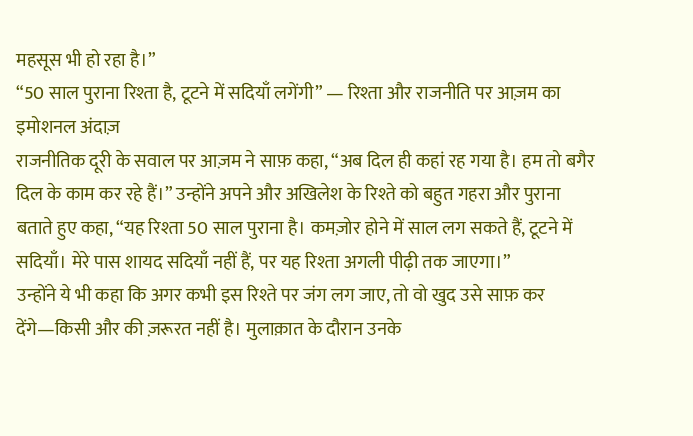महसूस भी हो रहा है।”
“50 साल पुराना रिश्ता है, टूटने में सदियाँ लगेंगी” — रिश्ता और राजनीति पर आज़म का इमोशनल अंदाज़
राजनीतिक दूरी के सवाल पर आज़म ने साफ़ कहा, “अब दिल ही कहां रह गया है। हम तो बगैर दिल के काम कर रहे हैं।” उन्होंने अपने और अखिलेश के रिश्ते को बहुत गहरा और पुराना बताते हुए कहा, “यह रिश्ता 50 साल पुराना है। कमज़ोर होने में साल लग सकते हैं, टूटने में सदियाँ। मेरे पास शायद सदियाँ नहीं हैं, पर यह रिश्ता अगली पीढ़ी तक जाएगा।”
उन्होंने ये भी कहा कि अगर कभी इस रिश्ते पर जंग लग जाए, तो वो खुद उसे साफ़ कर देंगे—किसी और की ज़रूरत नहीं है। मुलाक़ात के दौरान उनके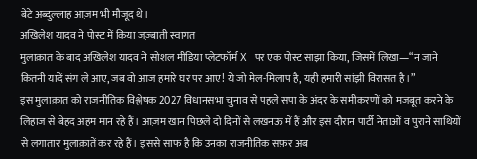बेटे अब्दुल्लाह आज़म भी मौजूद थे।
अखिलेश यादव ने पोस्ट में किया जज़्बाती स्वागत
मुलाक़ात के बाद अखिलेश यादव ने सोशल मीडिया प्लेटफॉर्म X पर एक पोस्ट साझा किया, जिसमें लिखा—“न जाने कितनी यादें संग ले आए, जब वो आज हमारे घर पर आए! ये जो मेल-मिलाप है, यही हमारी सांझी विरासत है।”
इस मुलाक़ात को राजनीतिक विश्लेषक 2027 विधानसभा चुनाव से पहले सपा के अंदर के समीकरणों को मजबूत करने के लिहाज से बेहद अहम मान रहे हैं। आज़म खान पिछले दो दिनों से लखनऊ में हैं और इस दौरान पार्टी नेताओं व पुराने साथियों से लगातार मुलाक़ातें कर रहे हैं। इससे साफ है कि उनका राजनीतिक सफ़र अब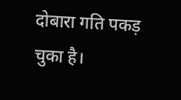दोबारा गति पकड़ चुका है।